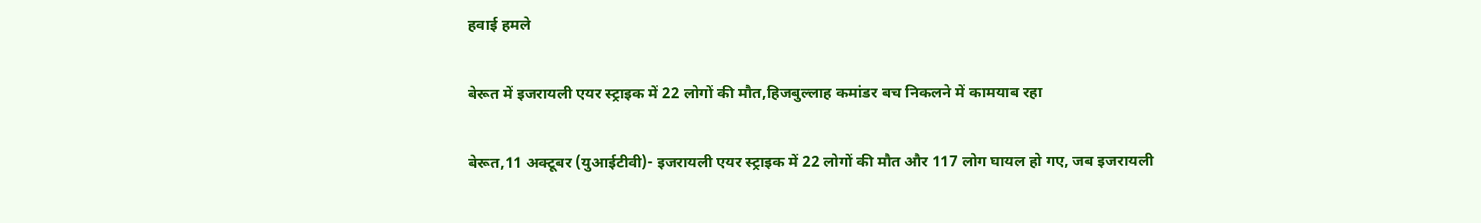हवाई हमले

बेरूत में इजरायली एयर स्ट्राइक में 22 लोगों की मौत,हिजबुल्लाह कमांडर बच निकलने में कामयाब रहा

बेरूत,11 अक्टूबर (युआईटीवी)- इजरायली एयर स्ट्राइक में 22 लोगों की मौत और 117 लोग घायल हो गए, जब इजरायली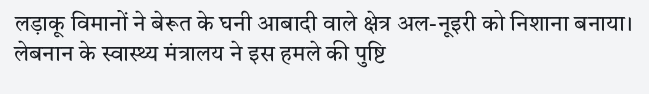लड़ाकू विमानों ने बेरूत के घनी आबादी वाले क्षेत्र अल-नूइरी को निशाना बनाया। लेबनान के स्वास्थ्य मंत्रालय ने इस हमले की पुष्टि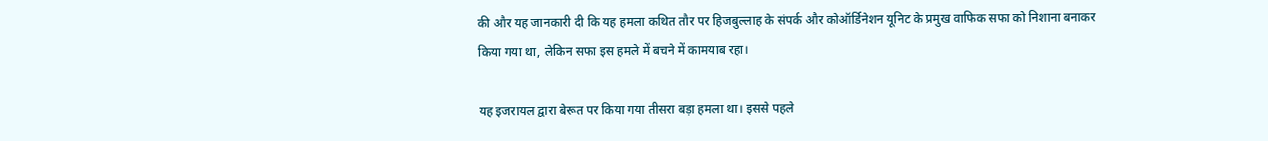की और यह जानकारी दी कि यह हमला कथित तौर पर हिजबुल्लाह के संपर्क और कोऑर्डिनेशन यूनिट के प्रमुख वाफिक सफा को निशाना बनाकर किया गया था, लेकिन सफा इस हमले में बचने में कामयाब रहा।

यह इजरायल द्वारा बेरूत पर किया गया तीसरा बड़ा हमला था। इससे पहले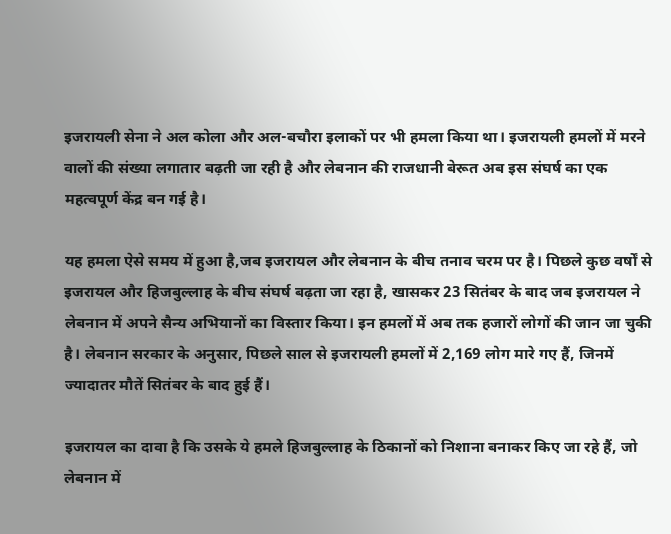इजरायली सेना ने अल कोला और अल-बचौरा इलाकों पर भी हमला किया था। इजरायली हमलों में मरने वालों की संख्या लगातार बढ़ती जा रही है और लेबनान की राजधानी बेरूत अब इस संघर्ष का एक महत्वपूर्ण केंद्र बन गई है।

यह हमला ऐसे समय में हुआ है,जब इजरायल और लेबनान के बीच तनाव चरम पर है। पिछले कुछ वर्षों से इजरायल और हिजबुल्लाह के बीच संघर्ष बढ़ता जा रहा है, खासकर 23 सितंबर के बाद जब इजरायल ने लेबनान में अपने सैन्य अभियानों का विस्तार किया। इन हमलों में अब तक हजारों लोगों की जान जा चुकी है। लेबनान सरकार के अनुसार, पिछले साल से इजरायली हमलों में 2,169 लोग मारे गए हैं, जिनमें ज्यादातर मौतें सितंबर के बाद हुई हैं।

इजरायल का दावा है कि उसके ये हमले हिजबुल्लाह के ठिकानों को निशाना बनाकर किए जा रहे हैं, जो लेबनान में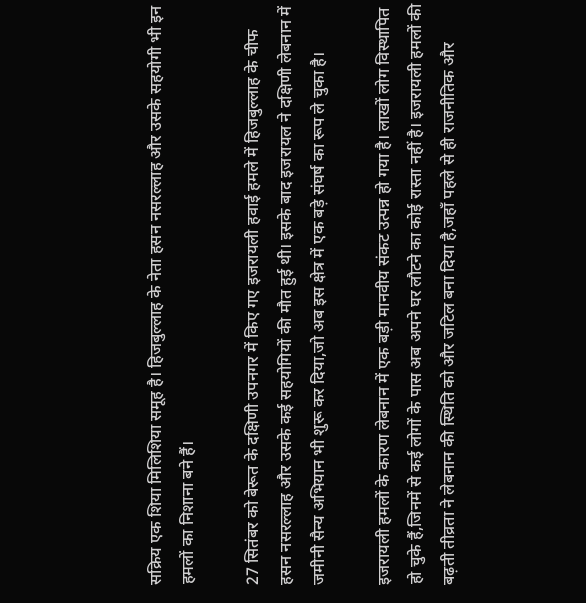सक्रिय एक शिया मिलिशिया समूह है। हिजबुल्लाह के नेता हसन नसरल्लाह और उसके सहयोगी भी इन हमलों का निशाना बने हैं।

27 सितंबर को बेरूत के दक्षिणी उपनगर में किए गए इजरायली हवाई हमले में हिजबुल्लाह के चीफ हसन नसरल्लाह और उसके कई सहयोगियों की मौत हुई थी। इसके बाद इजरायल ने दक्षिणी लेबनान में जमीनी सैन्य अभियान भी शुरू कर दिया,जो अब इस क्षेत्र में एक बड़े संघर्ष का रूप ले चुका है।

इजरायली हमलों के कारण लेबनान में एक बड़ी मानवीय संकट उत्पन्न हो गया है। लाखों लोग विस्थापित हो चुके हैं,जिनमें से कई लोगों के पास अब अपने घर लौटने का कोई रास्ता नहीं है। इजरायली हमलों की बढ़ती तीव्रता ने लेबनान की स्थिति को और जटिल बना दिया है,जहाँ पहले से ही राजनीतिक और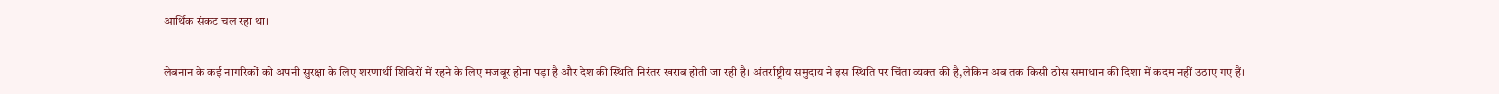आर्थिक संकट चल रहा था।

लेबनान के कई नागरिकों को अपनी सुरक्षा के लिए शरणार्थी शिविरों में रहने के लिए मजबूर होना पड़ा है और देश की स्थिति निरंतर खराब होती जा रही है। अंतर्राष्ट्रीय समुदाय ने इस स्थिति पर चिंता व्यक्त की है,लेकिन अब तक किसी ठोस समाधान की दिशा में कदम नहीं उठाए गए हैं।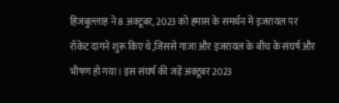हिजबुल्लाह ने 8 अक्टूबर, 2023 को हमास के समर्थन में इजरायल पर रॉकेट दागने शुरू किए थे,जिससे गाजा और इजरायल के बीच के संघर्ष और भीषण हो गया। इस संघर्ष की जड़ें अक्टूबर 2023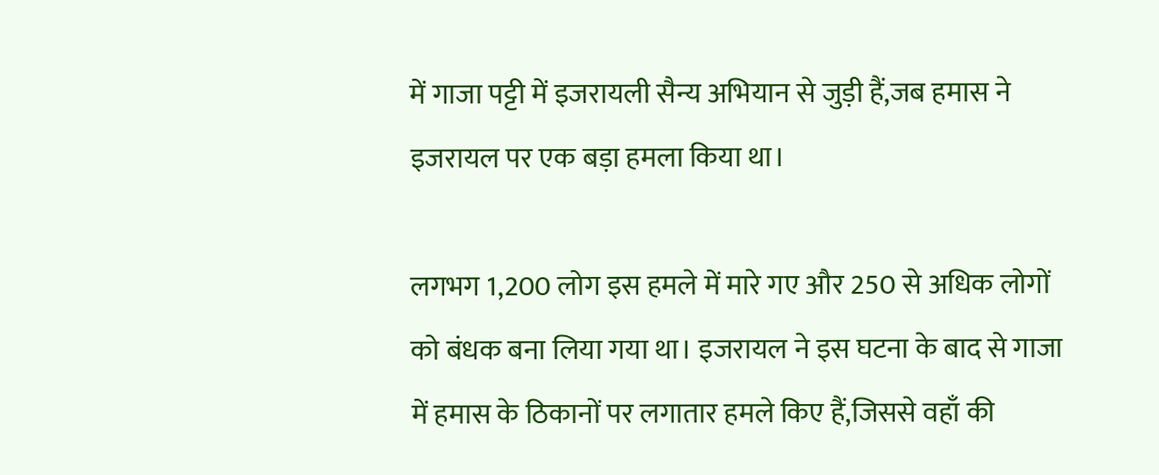में गाजा पट्टी में इजरायली सैन्य अभियान से जुड़ी हैं,जब हमास ने इजरायल पर एक बड़ा हमला किया था।

लगभग 1,200 लोग इस हमले में मारे गए और 250 से अधिक लोगों को बंधक बना लिया गया था। इजरायल ने इस घटना के बाद से गाजा में हमास के ठिकानों पर लगातार हमले किए हैं,जिससे वहाँ की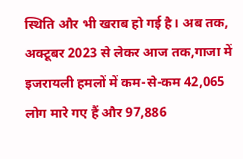स्थिति और भी खराब हो गई है। अब तक, अक्टूबर 2023 से लेकर आज तक,गाजा में इजरायली हमलों में कम-से-कम 42,065 लोग मारे गए हैं और 97,886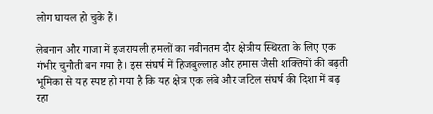लोग घायल हो चुके हैं।

लेबनान और गाजा में इजरायली हमलों का नवीनतम दौर क्षेत्रीय स्थिरता के लिए एक गंभीर चुनौती बन गया है। इस संघर्ष में हिजबुल्लाह और हमास जैसी शक्तियों की बढ़ती भूमिका से यह स्पष्ट हो गया है कि यह क्षेत्र एक लंबे और जटिल संघर्ष की दिशा में बढ़ रहा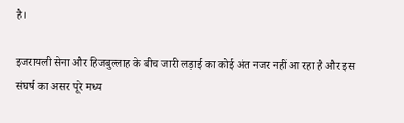है।

इजरायली सेना और हिजबुल्लाह के बीच जारी लड़ाई का कोई अंत नजर नहीं आ रहा है और इस संघर्ष का असर पूरे मध्य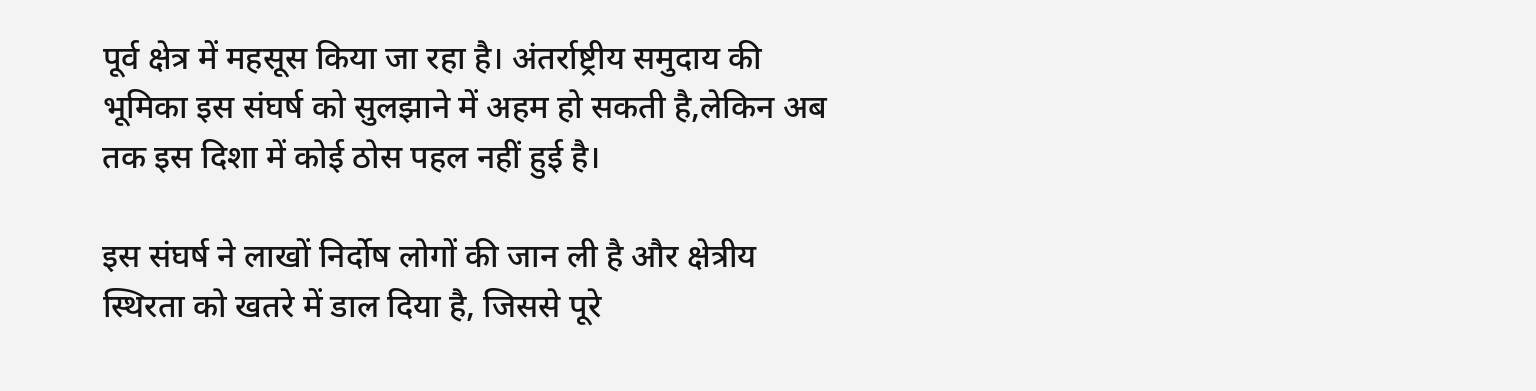पूर्व क्षेत्र में महसूस किया जा रहा है। अंतर्राष्ट्रीय समुदाय की भूमिका इस संघर्ष को सुलझाने में अहम हो सकती है,लेकिन अब तक इस दिशा में कोई ठोस पहल नहीं हुई है।

इस संघर्ष ने लाखों निर्दोष लोगों की जान ली है और क्षेत्रीय स्थिरता को खतरे में डाल दिया है, जिससे पूरे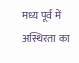मध्य पूर्व में अस्थिरता का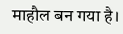माहौल बन गया है।